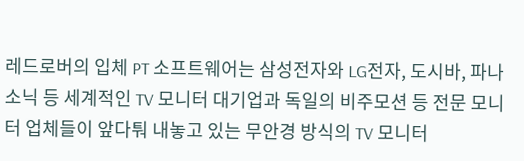레드로버의 입체 PT 소프트웨어는 삼성전자와 LG전자, 도시바, 파나소닉 등 세계적인 TV 모니터 대기업과 독일의 비주모션 등 전문 모니터 업체들이 앞다퉈 내놓고 있는 무안경 방식의 TV 모니터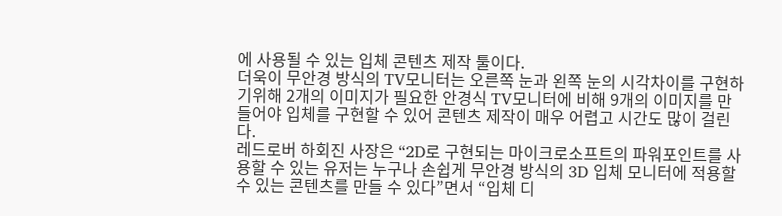에 사용될 수 있는 입체 콘텐츠 제작 툴이다.
더욱이 무안경 방식의 TV모니터는 오른쪽 눈과 왼쪽 눈의 시각차이를 구현하기위해 2개의 이미지가 필요한 안경식 TV모니터에 비해 9개의 이미지를 만들어야 입체를 구현할 수 있어 콘텐츠 제작이 매우 어렵고 시간도 많이 걸린다.
레드로버 하회진 사장은 “2D로 구현되는 마이크로소프트의 파워포인트를 사용할 수 있는 유저는 누구나 손쉽게 무안경 방식의 3D 입체 모니터에 적용할 수 있는 콘텐츠를 만들 수 있다”면서 “입체 디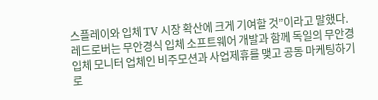스플레이와 입체 TV 시장 확산에 크게 기여할 것”이라고 말했다.
레드로버는 무안경식 입체 소프트웨어 개발과 함께 독일의 무안경 입체 모니터 업체인 비주모션과 사업제휴를 맺고 공동 마케팅하기로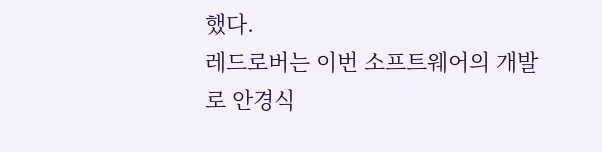했다.
레드로버는 이번 소프트웨어의 개발로 안경식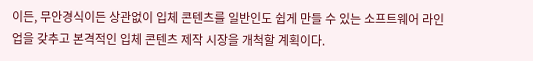이든, 무안경식이든 상관없이 입체 콘텐츠를 일반인도 쉽게 만들 수 있는 소프트웨어 라인업을 갖추고 본격적인 입체 콘텐츠 제작 시장을 개척할 계획이다.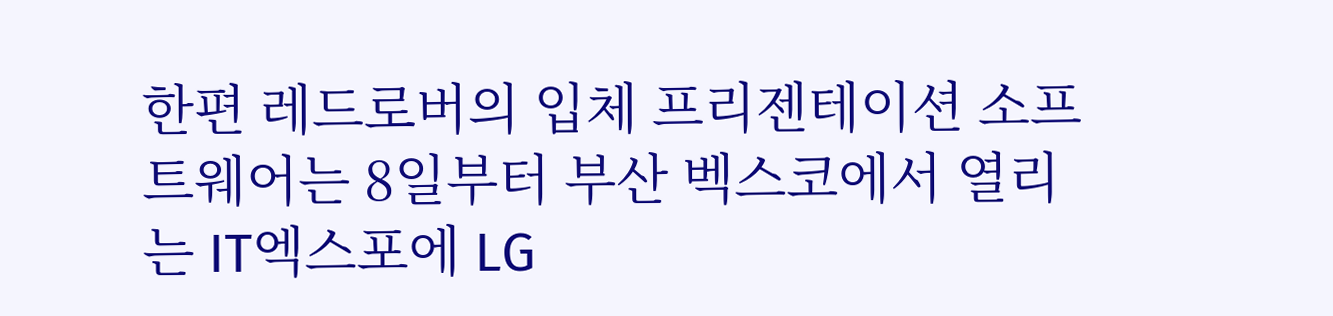한편 레드로버의 입체 프리젠테이션 소프트웨어는 8일부터 부산 벡스코에서 열리는 IT엑스포에 LG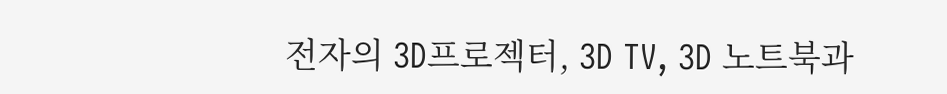전자의 3D프로젝터, 3D TV, 3D 노트북과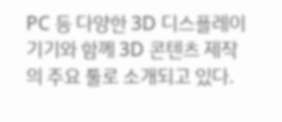PC 등 다양한 3D 디스플레이 기기와 함께 3D 콘텐츠 제작의 주요 툴로 소개되고 있다.